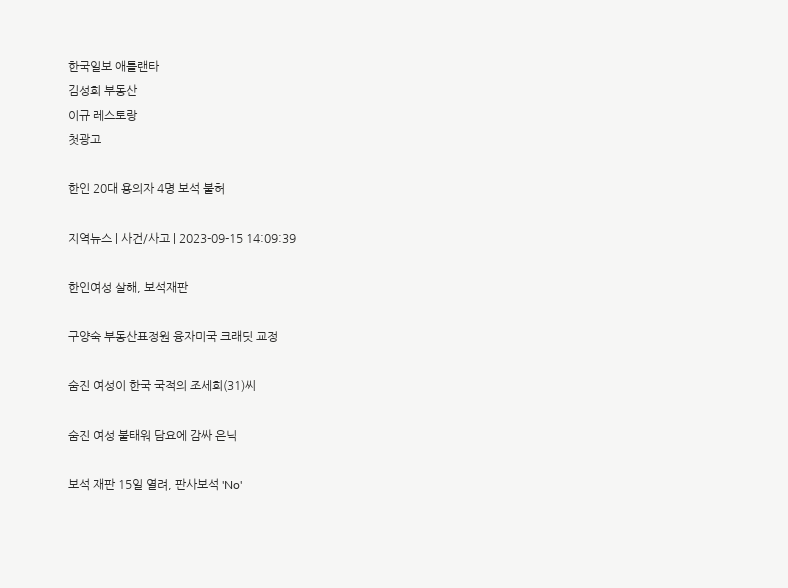한국일보 애틀랜타
김성희 부동산
이규 레스토랑
첫광고

한인 20대 용의자 4명 보석 불허

지역뉴스 | 사건/사고 | 2023-09-15 14:09:39

한인여성 살해, 보석재판

구양숙 부동산표정원 융자미국 크래딧 교정

숨진 여성이 한국 국적의 조세희(31)씨

숨진 여성 불태워 담요에 감싸 은닉

보석 재판 15일 열려, 판사보석 'No'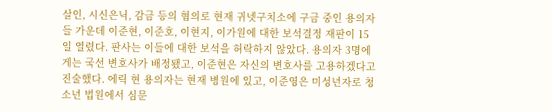살인, 시신은닉, 감금 등의 혐의로 현재 귀넷구치소에 구금 중인 용의자들 가운데 이준현, 이준호, 이현지, 이가원에 대한 보석결정 재판이 15일 열렸다. 판사는 이들에 대한 보석을 허락하지 않았다. 용의자 3명에게는 국선 변호사가 배정됐고, 이준현은 자신의 변호사를 고용하겠다고 진술했다. 에릭 현 용의자는 현재 병원에 있고, 이준영은 미성년자로 청소년 법원에서 심문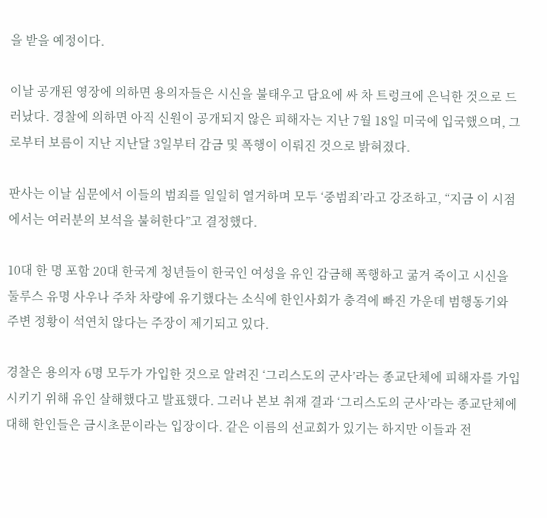을 받을 예정이다.

이날 공개된 영장에 의하면 용의자들은 시신을 불태우고 담요에 싸 차 트렁크에 은닉한 것으로 드러났다. 경찰에 의하면 아직 신원이 공개되지 않은 피해자는 지난 7월 18일 미국에 입국했으며, 그로부터 보름이 지난 지난달 3일부터 감금 및 폭행이 이뤄진 것으로 밝혀졌다.

판사는 이날 심문에서 이들의 범죄를 일일히 열거하며 모두 ‘중범죄’라고 강조하고, “지금 이 시점에서는 여러분의 보석을 불허한다”고 결정했다.

10대 한 명 포함 20대 한국계 청년들이 한국인 여성을 유인 감금해 폭행하고 굶겨 죽이고 시신을 둘루스 유명 사우나 주차 차량에 유기했다는 소식에 한인사회가 충격에 빠진 가운데 범행동기와 주변 정황이 석연치 않다는 주장이 제기되고 있다.

경찰은 용의자 6명 모두가 가입한 것으로 알려진 ‘그리스도의 군사’라는 종교단체에 피해자를 가입시키기 위해 유인 살해했다고 발표했다. 그러나 본보 취재 결과 ‘그리스도의 군사’라는 종교단체에 대해 한인들은 금시초문이라는 입장이다. 같은 이름의 선교회가 있기는 하지만 이들과 전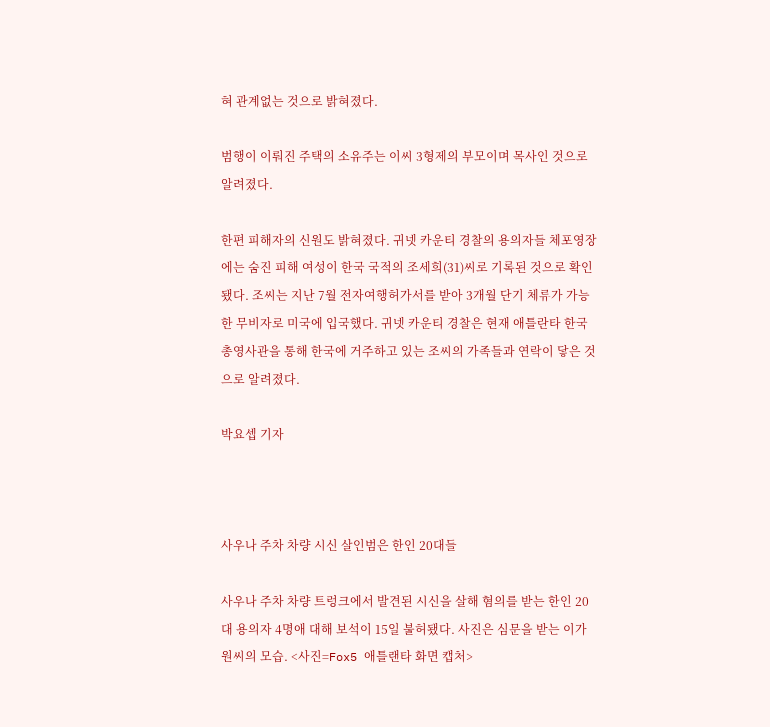혀 관계없는 것으로 밝혀졌다.

범행이 이뤄진 주택의 소유주는 이씨 3형제의 부모이며 목사인 것으로 알려졌다.

한편 피해자의 신원도 밝혀졌다. 귀넷 카운티 경찰의 용의자들 체포영장에는 숨진 피해 여성이 한국 국적의 조세희(31)씨로 기록된 것으로 확인됐다. 조씨는 지난 7월 전자여행허가서를 받아 3개월 단기 체류가 가능한 무비자로 미국에 입국했다. 귀넷 카운티 경찰은 현재 애틀란타 한국 총영사관을 통해 한국에 거주하고 있는 조씨의 가족들과 연락이 닿은 것으로 알려졌다.

박요셉 기자



사우나 주차 차량 시신 살인범은 한인 20대들

사우나 주차 차량 트렁크에서 발견된 시신을 살해 혐의를 받는 한인 20대 용의자 4명애 대해 보석이 15일 불허됐다. 사진은 심문을 받는 이가원씨의 모습. <사진=Fox5 애틀랜타 화면 캡처>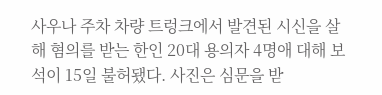사우나 주차 차량 트렁크에서 발견된 시신을 살해 혐의를 받는 한인 20대 용의자 4명애 대해 보석이 15일 불허됐다. 사진은 심문을 받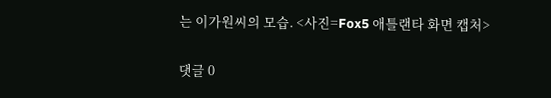는 이가원씨의 모습. <사진=Fox5 애틀랜타 화면 캡처>

댓글 0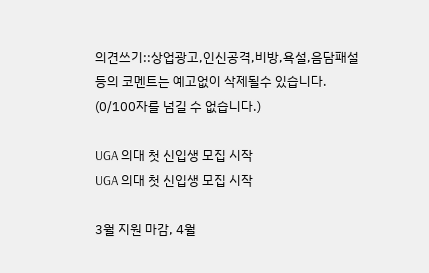의견쓰기::상업광고,인신공격,비방,욕설,음담패설등의 코멘트는 예고없이 삭제될수 있습니다. (0/100자를 넘길 수 없습니다.)

UGA 의대 첫 신입생 모집 시작
UGA 의대 첫 신입생 모집 시작

3월 지원 마감, 4월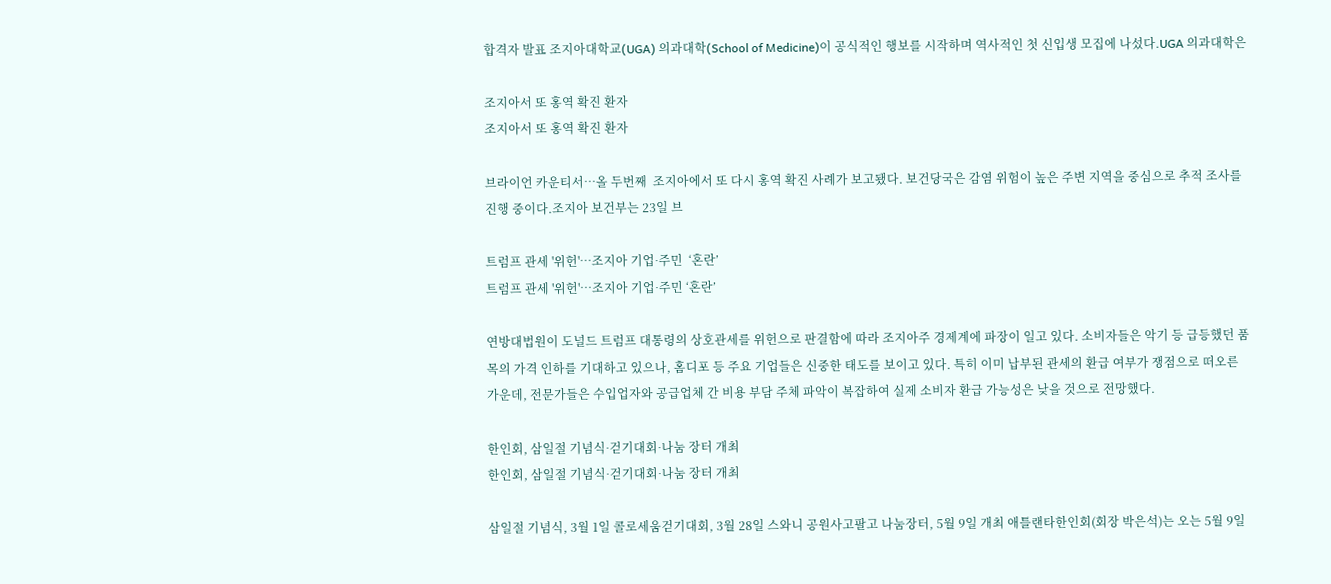합격자 발표 조지아대학교(UGA) 의과대학(School of Medicine)이 공식적인 행보를 시작하며 역사적인 첫 신입생 모집에 나섰다.UGA 의과대학은

조지아서 또 홍역 확진 환자
조지아서 또 홍역 확진 환자

브라이언 카운티서…올 두번째  조지아에서 또 다시 홍역 확진 사례가 보고됐다. 보건당국은 감염 위험이 높은 주변 지역을 중심으로 추적 조사를 진행 중이다.조지아 보건부는 23일 브

트럼프 관세 '위헌'…조지아 기업∙주민  ‘혼란’
트럼프 관세 '위헌'…조지아 기업∙주민 ‘혼란’

연방대법원이 도널드 트럼프 대통령의 상호관세를 위헌으로 판결함에 따라 조지아주 경제계에 파장이 일고 있다. 소비자들은 악기 등 급등했던 품목의 가격 인하를 기대하고 있으나, 홈디포 등 주요 기업들은 신중한 태도를 보이고 있다. 특히 이미 납부된 관세의 환급 여부가 쟁점으로 떠오른 가운데, 전문가들은 수입업자와 공급업체 간 비용 부담 주체 파악이 복잡하여 실제 소비자 환급 가능성은 낮을 것으로 전망했다.

한인회, 삼일절 기념식∙걷기대회∙나눔 장터 개최
한인회, 삼일절 기념식∙걷기대회∙나눔 장터 개최

삼일절 기념식, 3월 1일 콜로세움걷기대회, 3월 28일 스와니 공원사고팔고 나눔장터, 5월 9일 개최 애틀랜타한인회(회장 박은석)는 오는 5월 9일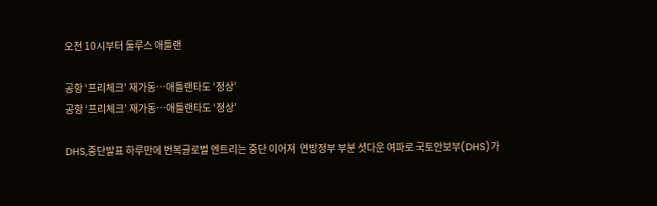오전 10시부터 둘루스 애틀랜

공항 ‘프리체크’ 재가동…애틀랜타도 ‘정상’
공항 ‘프리체크’ 재가동…애틀랜타도 ‘정상’

DHS,중단발표 하루만에 번복글로벌 엔트리는 중단 이어져  연방정부 부분 셧다운 여파로 국토안보부(DHS)가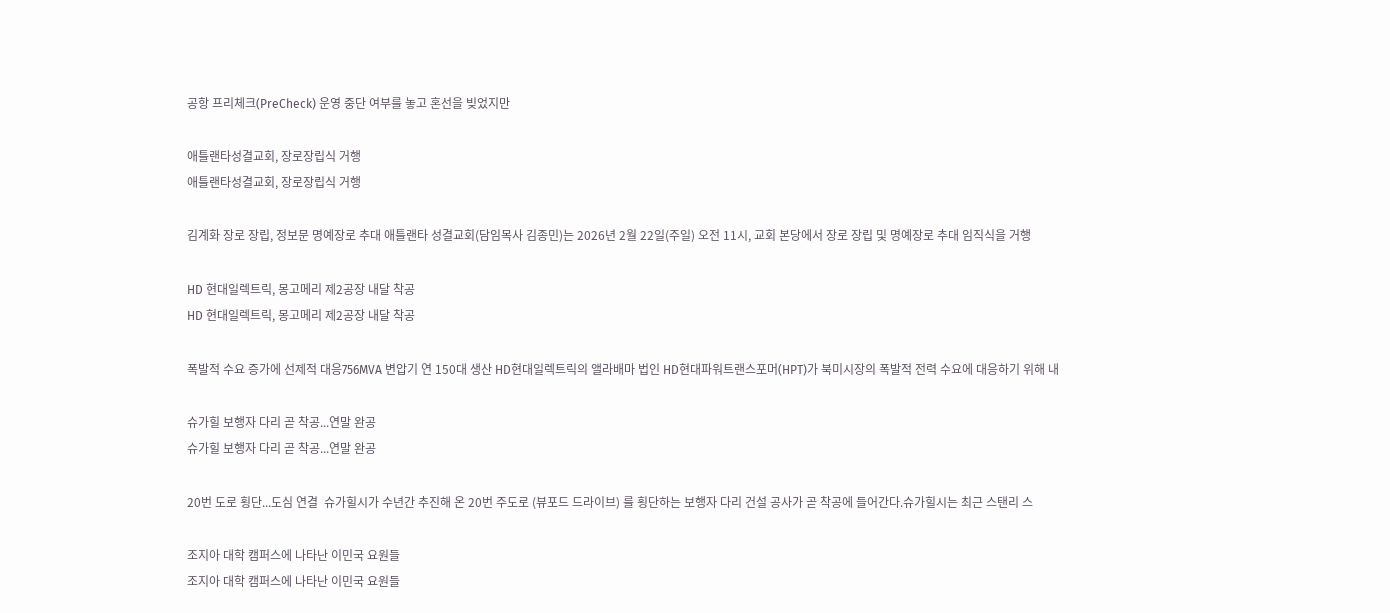공항 프리체크(PreCheck) 운영 중단 여부를 놓고 혼선을 빚었지만

애틀랜타성결교회, 장로장립식 거행
애틀랜타성결교회, 장로장립식 거행

김계화 장로 장립, 정보문 명예장로 추대 애틀랜타 성결교회(담임목사 김종민)는 2026년 2월 22일(주일) 오전 11시, 교회 본당에서 장로 장립 및 명예장로 추대 임직식을 거행

HD 현대일렉트릭, 몽고메리 제2공장 내달 착공
HD 현대일렉트릭, 몽고메리 제2공장 내달 착공

폭발적 수요 증가에 선제적 대응756MVA 변압기 연 150대 생산 HD현대일렉트릭의 앨라배마 법인 HD현대파워트랜스포머(HPT)가 북미시장의 폭발적 전력 수요에 대응하기 위해 내

슈가힐 보행자 다리 곧 착공...연말 완공
슈가힐 보행자 다리 곧 착공...연말 완공

20번 도로 횡단...도심 연결  슈가힐시가 수년간 추진해 온 20번 주도로 (뷰포드 드라이브) 를 횡단하는 보행자 다리 건설 공사가 곧 착공에 들어간다.슈가힐시는 최근 스탠리 스

조지아 대학 캠퍼스에 나타난 이민국 요원들
조지아 대학 캠퍼스에 나타난 이민국 요원들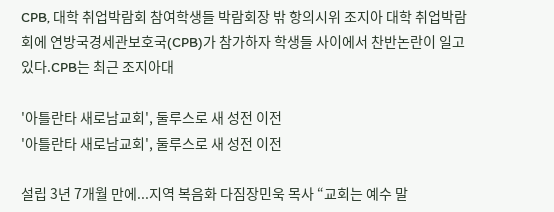CPB, 대학 취업박람회 참여학생들 박람회장 밖 항의시위 조지아 대학 취업박람회에 연방국경세관보호국(CPB)가 참가하자 학생들 사이에서 찬반논란이 일고 있다.CPB는 최근 조지아대

'아틀란타 새로남교회', 둘루스로 새 성전 이전
'아틀란타 새로남교회', 둘루스로 새 성전 이전

설립 3년 7개월 만에...지역 복음화 다짐장민욱 목사 “교회는 예수 말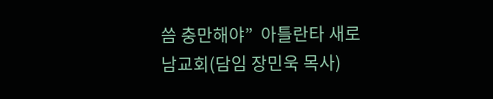씀 충만해야”  아틀란타 새로남교회(담임 장민욱 목사)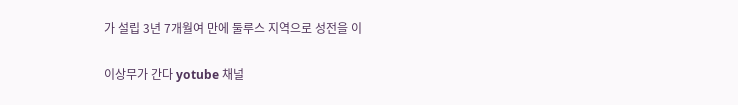가 설립 3년 7개월여 만에 둘루스 지역으로 성전을 이

이상무가 간다 yotube 채널